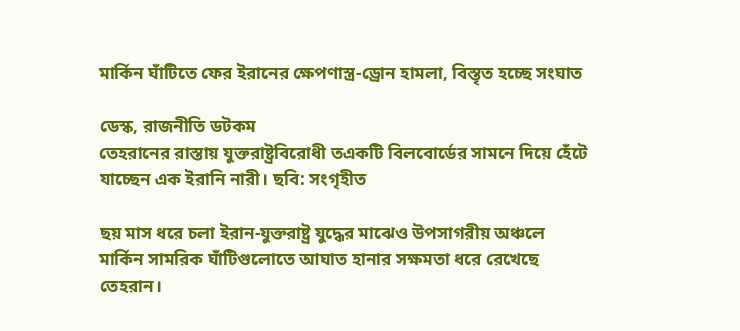মার্কিন ঘাঁটিতে ফের ইরানের ক্ষেপণাস্ত্র-ড্রোন হামলা, বিস্তৃত হচ্ছে সংঘাত

ডেস্ক, রাজনীতি ডটকম
তেহরানের রাস্তায় যুক্তরাষ্ট্রবিরোধী তএকটি বিলবোর্ডের সামনে দিয়ে হেঁটে যাচ্ছেন এক ইরানি নারী। ছবি: সংগৃহীত

ছয় মাস ধরে চলা ইরান-যুক্তরাষ্ট্র যুদ্ধের মাঝেও উপসাগরীয় অঞ্চলে মার্কিন সামরিক ঘাঁটিগুলোতে আঘাত হানার সক্ষমতা ধরে রেখেছে তেহরান।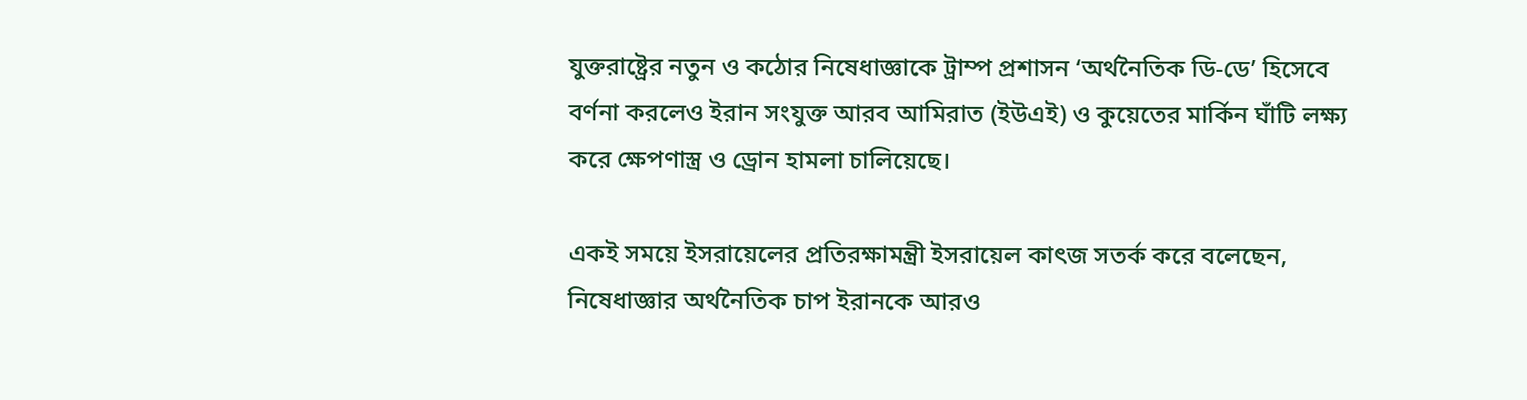যুক্তরাষ্ট্রের নতুন ও কঠোর নিষেধাজ্ঞাকে ট্রাম্প প্রশাসন ‘অর্থনৈতিক ডি-ডে’ হিসেবে বর্ণনা করলেও ইরান সংযুক্ত আরব আমিরাত (ইউএই) ও কুয়েতের মার্কিন ঘাঁটি লক্ষ্য করে ক্ষেপণাস্ত্র ও ড্রোন হামলা চালিয়েছে।

একই সময়ে ইসরায়েলের প্রতিরক্ষামন্ত্রী ইসরায়েল কাৎজ সতর্ক করে বলেছেন, নিষেধাজ্ঞার অর্থনৈতিক চাপ ইরানকে আরও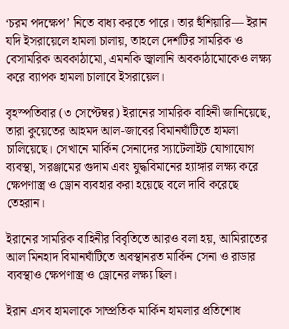‘চরম পদক্ষেপ’ নিতে বাধ্য করতে পারে। তার হুঁশিয়ারি— ইরান যদি ইসরায়েলে হামলা চালায়, তাহলে দেশটির সামরিক ও বেসামরিক অবকাঠামো, এমনকি জ্বালানি অবকাঠামোকেও লক্ষ্য করে ব্যাপক হামলা চালাবে ইসরায়েল।

বৃহস্পতিবার (৩ সেপ্টেম্বর) ইরানের সামরিক বাহিনী জানিয়েছে, তারা কুয়েতের আহমদ আল-জাবের বিমানঘাঁটিতে হামলা চালিয়েছে। সেখানে মার্কিন সেনাদের স্যাটেলাইট যোগাযোগ ব্যবস্থা, সরঞ্জামের গুদাম এবং যুদ্ধবিমানের হ্যাঙ্গার লক্ষ্য করে ক্ষেপণাস্ত্র ও ড্রোন ব্যবহার করা হয়েছে বলে দাবি করেছে তেহরান।

ইরানের সামরিক বাহিনীর বিবৃতিতে আরও বলা হয়, আমিরাতের আল মিনহাদ বিমানঘাঁটিতে অবস্থানরত মার্কিন সেনা ও রাডার ব্যবস্থাও ক্ষেপণাস্ত্র ও ড্রোনের লক্ষ্য ছিল।

ইরান এসব হামলাকে সাম্প্রতিক মার্কিন হামলার প্রতিশোধ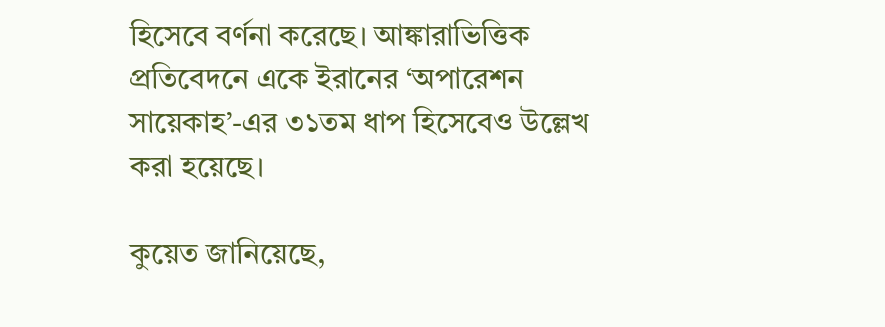হিসেবে বর্ণনা করেছে। আঙ্কারাভিত্তিক প্রতিবেদনে একে ইরানের ‘অপারেশন সায়েকাহ’-এর ৩১তম ধাপ হিসেবেও উল্লেখ করা হয়েছে।

কুয়েত জানিয়েছে,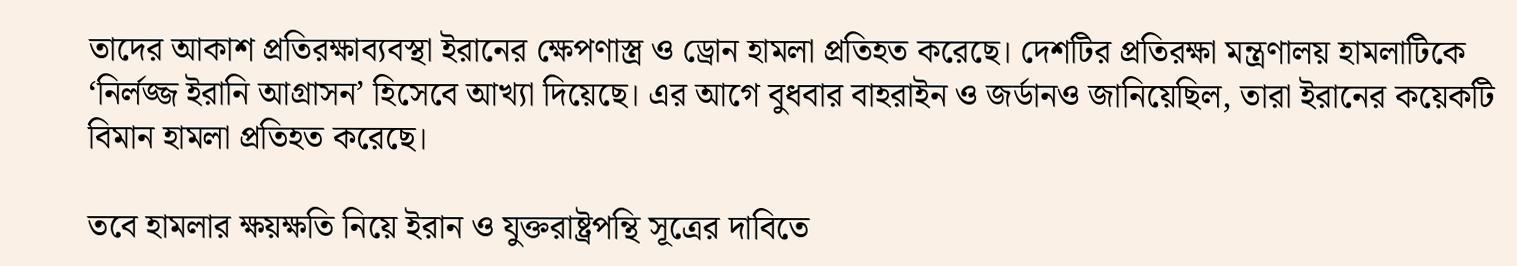তাদের আকাশ প্রতিরক্ষাব্যবস্থা ইরানের ক্ষেপণাস্ত্র ও ড্রোন হামলা প্রতিহত করেছে। দেশটির প্রতিরক্ষা মন্ত্রণালয় হামলাটিকে ‘নির্লজ্জ ইরানি আগ্রাসন’ হিসেবে আখ্যা দিয়েছে। এর আগে বুধবার বাহরাইন ও জর্ডানও জানিয়েছিল, তারা ইরানের কয়েকটি বিমান হামলা প্রতিহত করেছে।

তবে হামলার ক্ষয়ক্ষতি নিয়ে ইরান ও যুক্তরাষ্ট্রপন্থি সূত্রের দাবিতে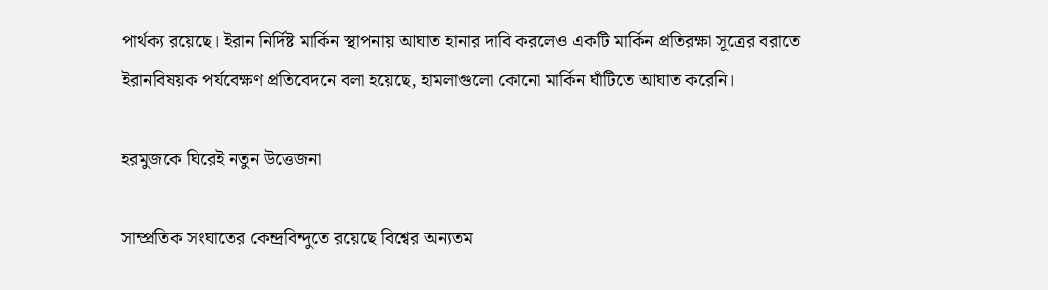পার্থক্য রয়েছে। ইরান নির্দিষ্ট মার্কিন স্থাপনায় আঘাত হানার দাবি করলেও একটি মার্কিন প্রতিরক্ষা সূত্রের বরাতে ইরানবিষয়ক পর্যবেক্ষণ প্রতিবেদনে বলা হয়েছে, হামলাগুলো কোনো মার্কিন ঘাঁটিতে আঘাত করেনি।

হরমুজকে ঘিরেই নতুন উত্তেজনা

সাম্প্রতিক সংঘাতের কেন্দ্রবিন্দুতে রয়েছে বিশ্বের অন্যতম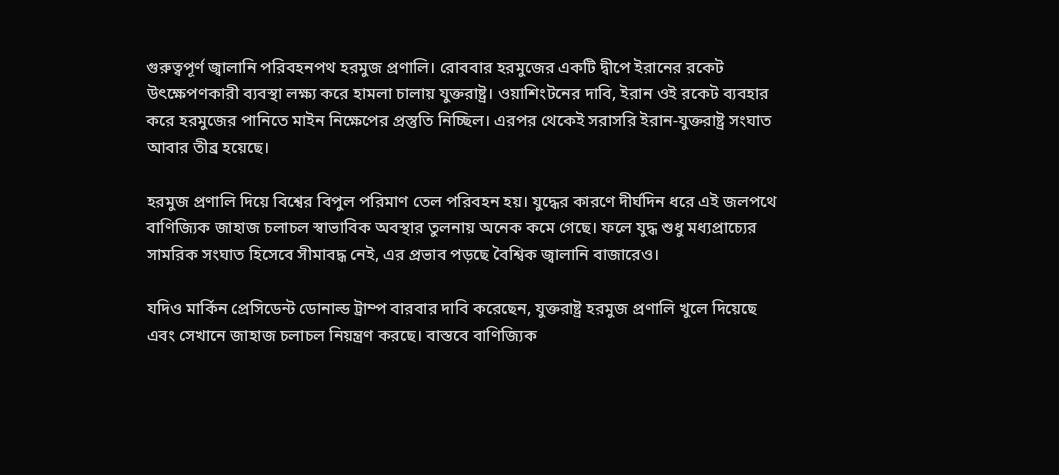গুরুত্বপূর্ণ জ্বালানি পরিবহনপথ হরমুজ প্রণালি। রোববার হরমুজের একটি দ্বীপে ইরানের রকেট উৎক্ষেপণকারী ব্যবস্থা লক্ষ্য করে হামলা চালায় যুক্তরাষ্ট্র। ওয়াশিংটনের দাবি, ইরান ওই রকেট ব্যবহার করে হরমুজের পানিতে মাইন নিক্ষেপের প্রস্তুতি নিচ্ছিল। এরপর থেকেই সরাসরি ইরান-যুক্তরাষ্ট্র সংঘাত আবার তীব্র হয়েছে।

হরমুজ প্রণালি দিয়ে বিশ্বের বিপুল পরিমাণ তেল পরিবহন হয়। যুদ্ধের কারণে দীর্ঘদিন ধরে এই জলপথে বাণিজ্যিক জাহাজ চলাচল স্বাভাবিক অবস্থার তুলনায় অনেক কমে গেছে। ফলে যুদ্ধ শুধু মধ্যপ্রাচ্যের সামরিক সংঘাত হিসেবে সীমাবদ্ধ নেই, এর প্রভাব পড়ছে বৈশ্বিক জ্বালানি বাজারেও।

যদিও মার্কিন প্রেসিডেন্ট ডোনাল্ড ট্রাম্প বারবার দাবি করেছেন, যুক্তরাষ্ট্র হরমুজ প্রণালি খুলে দিয়েছে এবং সেখানে জাহাজ চলাচল নিয়ন্ত্রণ করছে। বাস্তবে বাণিজ্যিক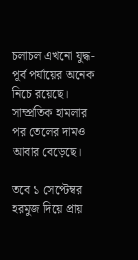চলাচল এখনো যুদ্ধ-পূর্ব পর্যায়ের অনেক নিচে রয়েছে। সাম্প্রতিক হামলার পর তেলের দামও আবার বেড়েছে।

তবে ১ সেপ্টেম্বর হরমুজ দিয়ে প্রায়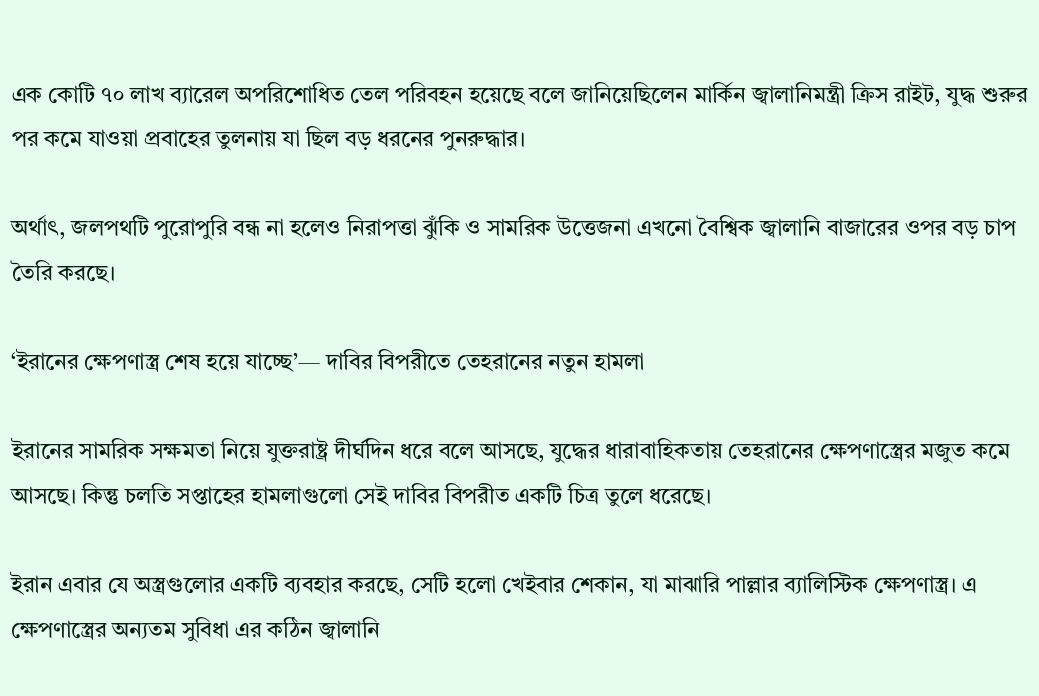এক কোটি ৭০ লাখ ব্যারেল অপরিশোধিত তেল পরিবহন হয়েছে বলে জানিয়েছিলেন মার্কিন জ্বালানিমন্ত্রী ক্রিস রাইট, যুদ্ধ শুরুর পর কমে যাওয়া প্রবাহের তুলনায় যা ছিল বড় ধরনের পুনরুদ্ধার।

অর্থাৎ, জলপথটি পুরোপুরি বন্ধ না হলেও নিরাপত্তা ঝুঁকি ও সামরিক উত্তেজনা এখনো বৈশ্বিক জ্বালানি বাজারের ওপর বড় চাপ তৈরি করছে।

‘ইরানের ক্ষেপণাস্ত্র শেষ হয়ে যাচ্ছে’— দাবির বিপরীতে তেহরানের নতুন হামলা

ইরানের সামরিক সক্ষমতা নিয়ে যুক্তরাষ্ট্র দীর্ঘদিন ধরে বলে আসছে, যুদ্ধের ধারাবাহিকতায় তেহরানের ক্ষেপণাস্ত্রের মজুত কমে আসছে। কিন্তু চলতি সপ্তাহের হামলাগুলো সেই দাবির বিপরীত একটি চিত্র তুলে ধরেছে।

ইরান এবার যে অস্ত্রগুলোর একটি ব্যবহার করছে, সেটি হলো খেইবার শেকান, যা মাঝারি পাল্লার ব্যালিস্টিক ক্ষেপণাস্ত্র। এ ক্ষেপণাস্ত্রের অন্যতম সুবিধা এর কঠিন জ্বালানি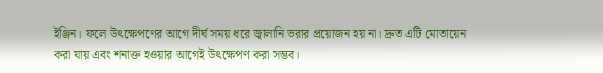ইঞ্জিন। ফলে উৎক্ষেপণের আগে দীর্ঘ সময় ধরে জ্বালানি ভরার প্রয়োজন হয় না। দ্রুত এটি মোতায়েন করা যায় এবং শনাক্ত হওয়ার আগেই উৎক্ষেপণ করা সম্ভব।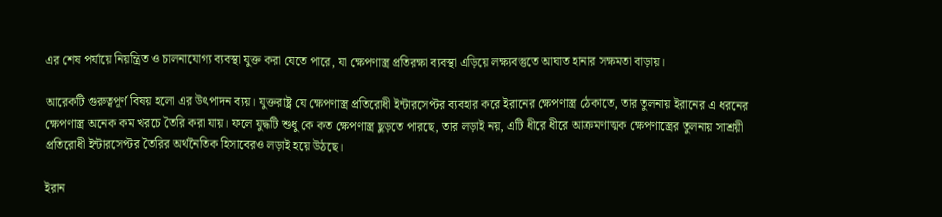এর শেষ পর্যায়ে নিয়ন্ত্রিত ও চালনাযোগ্য ব্যবস্থা যুক্ত করা যেতে পারে, যা ক্ষেপণাস্ত্র প্রতিরক্ষা ব্যবস্থা এড়িয়ে লক্ষ্যবস্তুতে আঘাত হানার সক্ষমতা বাড়ায়।

আরেকটি গুরুত্বপূর্ণ বিষয় হলো এর উৎপাদন ব্যয়। যুক্তরাষ্ট্র যে ক্ষেপণাস্ত্র প্রতিরোধী ইন্টারসেপ্টর ব্যবহার করে ইরানের ক্ষেপণাস্ত্র ঠেকাতে, তার তুলনায় ইরানের এ ধরনের ক্ষেপণাস্ত্র অনেক কম খরচে তৈরি করা যায়। ফলে যুদ্ধটি শুধু কে কত ক্ষেপণাস্ত্র ছুড়তে পারছে, তার লড়াই নয়, এটি ধীরে ধীরে আক্রমণাত্মক ক্ষেপণাস্ত্রের তুলনায় সাশ্রয়ী প্রতিরোধী ইন্টারসেপ্টর তৈরির অর্থনৈতিক হিসাবেরও লড়াই হয়ে উঠছে।

ইরান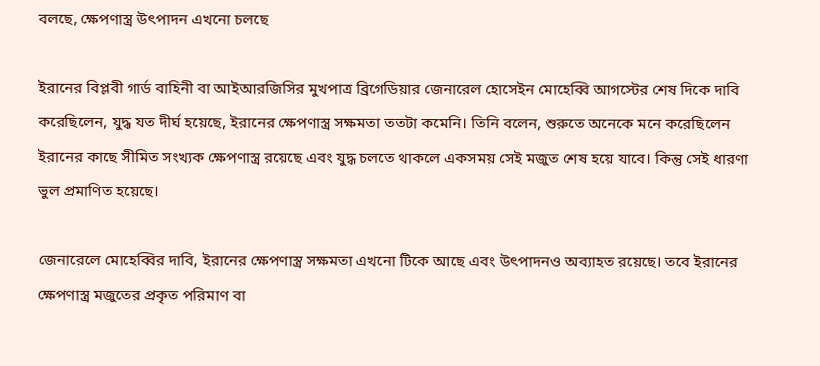বলছে, ক্ষেপণাস্ত্র উৎপাদন এখনো চলছে

ইরানের বিপ্লবী গার্ড বাহিনী বা আইআরজিসির মুখপাত্র ব্রিগেডিয়ার জেনারেল হোসেইন মোহেব্বি আগস্টের শেষ দিকে দাবি করেছিলেন, যুদ্ধ যত দীর্ঘ হয়েছে, ইরানের ক্ষেপণাস্ত্র সক্ষমতা ততটা কমেনি। তিনি বলেন, শুরুতে অনেকে মনে করেছিলেন ইরানের কাছে সীমিত সংখ্যক ক্ষেপণাস্ত্র রয়েছে এবং যুদ্ধ চলতে থাকলে একসময় সেই মজুত শেষ হয়ে যাবে। কিন্তু সেই ধারণা ভুল প্রমাণিত হয়েছে।

জেনারেলে মোহেব্বির দাবি, ইরানের ক্ষেপণাস্ত্র সক্ষমতা এখনো টিকে আছে এবং উৎপাদনও অব্যাহত রয়েছে। তবে ইরানের ক্ষেপণাস্ত্র মজুতের প্রকৃত পরিমাণ বা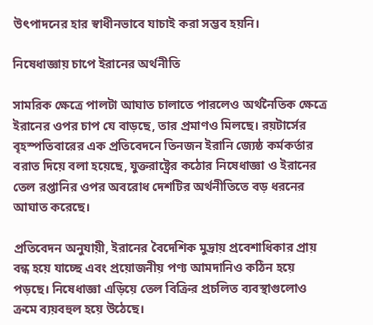উৎপাদনের হার স্বাধীনভাবে যাচাই করা সম্ভব হয়নি।

নিষেধাজ্ঞায় চাপে ইরানের অর্থনীতি

সামরিক ক্ষেত্রে পালটা আঘাত চালাতে পারলেও অর্থনৈতিক ক্ষেত্রে ইরানের ওপর চাপ যে বাড়ছে, তার প্রমাণও মিলছে। রয়টার্সের বৃহস্পতিবারের এক প্রতিবেদনে তিনজন ইরানি জ্যেষ্ঠ কর্মকর্তার বরাত দিয়ে বলা হয়েছে, যুক্তরাষ্ট্রের কঠোর নিষেধাজ্ঞা ও ইরানের তেল রপ্তানির ওপর অবরোধ দেশটির অর্থনীতিতে বড় ধরনের আঘাত করেছে।

প্রতিবেদন অনুযায়ী, ইরানের বৈদেশিক মুদ্রায় প্রবেশাধিকার প্রায় বন্ধ হয়ে যাচ্ছে এবং প্রয়োজনীয় পণ্য আমদানিও কঠিন হয়ে পড়ছে। নিষেধাজ্ঞা এড়িয়ে তেল বিক্রির প্রচলিত ব্যবস্থাগুলোও ক্রমে ব্যয়বহুল হয়ে উঠেছে।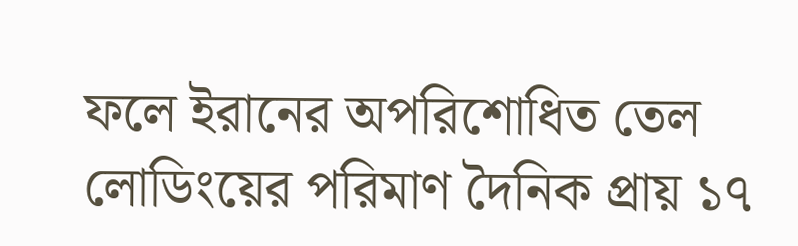ফলে ইরানের অপরিশোধিত তেল লোডিংয়ের পরিমাণ দৈনিক প্রায় ১৭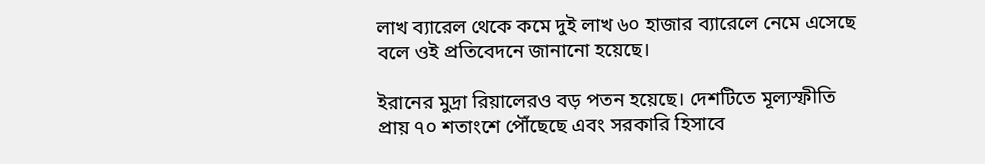লাখ ব্যারেল থেকে কমে দুই লাখ ৬০ হাজার ব্যারেলে নেমে এসেছে বলে ওই প্রতিবেদনে জানানো হয়েছে।

ইরানের মুদ্রা রিয়ালেরও বড় পতন হয়েছে। দেশটিতে মূল্যস্ফীতি প্রায় ৭০ শতাংশে পৌঁছেছে এবং সরকারি হিসাবে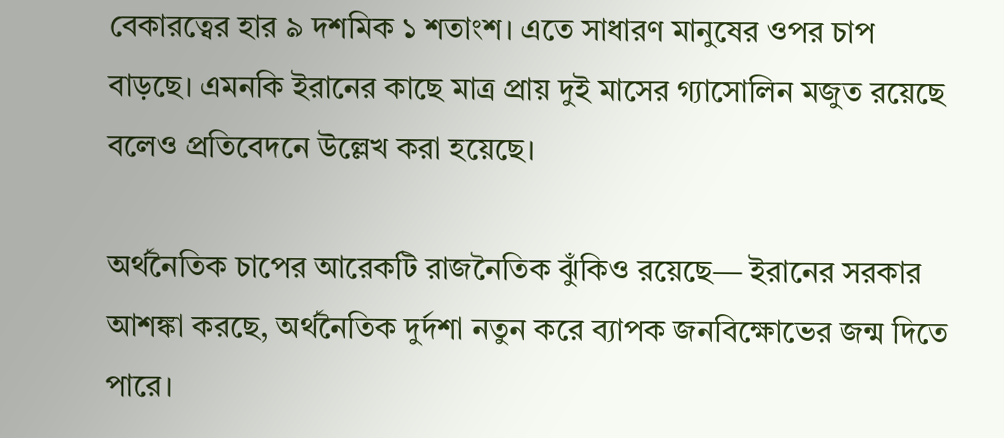বেকারত্বের হার ৯ দশমিক ১ শতাংশ। এতে সাধারণ মানুষের ওপর চাপ বাড়ছে। এমনকি ইরানের কাছে মাত্র প্রায় দুই মাসের গ্যাসোলিন মজুত রয়েছে বলেও প্রতিবেদনে উল্লেখ করা হয়েছে।

অর্থনৈতিক চাপের আরেকটি রাজনৈতিক ঝুঁকিও রয়েছে— ইরানের সরকার আশঙ্কা করছে, অর্থনৈতিক দুর্দশা নতুন করে ব্যাপক জনবিক্ষোভের জন্ম দিতে পারে।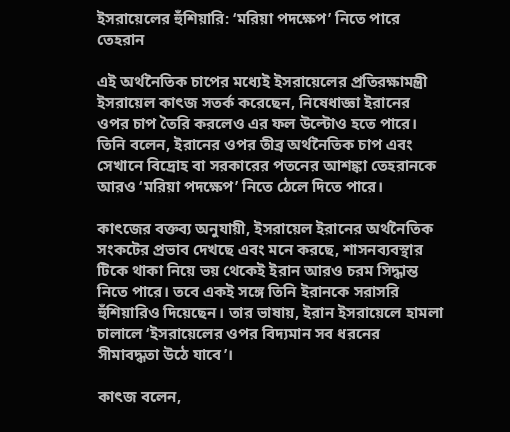ইসরায়েলের হুঁশিয়ারি: ‘মরিয়া পদক্ষেপ’ নিতে পারে তেহরান

এই অর্থনৈতিক চাপের মধ্যেই ইসরায়েলের প্রতিরক্ষামন্ত্রী ইসরায়েল কাৎজ সতর্ক করেছেন, নিষেধাজ্ঞা ইরানের ওপর চাপ তৈরি করলেও এর ফল উল্টোও হতে পারে। তিনি বলেন, ইরানের ওপর তীব্র অর্থনৈতিক চাপ এবং সেখানে বিদ্রোহ বা সরকারের পতনের আশঙ্কা তেহরানকে আরও ‘মরিয়া পদক্ষেপ’ নিতে ঠেলে দিতে পারে।

কাৎজের বক্তব্য অনুযায়ী, ইসরায়েল ইরানের অর্থনৈতিক সংকটের প্রভাব দেখছে এবং মনে করছে, শাসনব্যবস্থার টিকে থাকা নিয়ে ভয় থেকেই ইরান আরও চরম সিদ্ধান্ত নিতে পারে। তবে একই সঙ্গে তিনি ইরানকে সরাসরি হুঁশিয়ারিও দিয়েছেন। তার ভাষায়, ইরান ইসরায়েলে হামলা চালালে ‘ইসরায়েলের ওপর বিদ্যমান সব ধরনের সীমাবদ্ধতা উঠে যাবে’।

কাৎজ বলেন,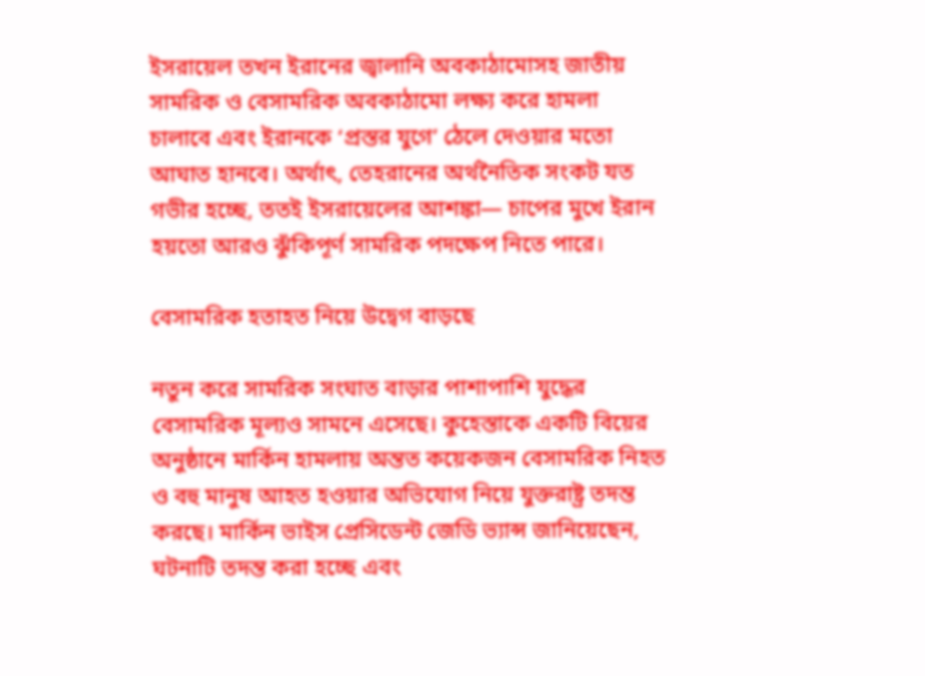ইসরায়েল তখন ইরানের জ্বালানি অবকাঠামোসহ জাতীয় সামরিক ও বেসামরিক অবকাঠামো লক্ষ্য করে হামলা চালাবে এবং ইরানকে ‘প্রস্তর যুগে’ ঠেলে দেওয়ার মতো আঘাত হানবে। অর্থাৎ, তেহরানের অর্থনৈতিক সংকট যত গভীর হচ্ছে, ততই ইসরায়েলের আশঙ্কা— চাপের মুখে ইরান হয়তো আরও ঝুঁকিপূর্ণ সামরিক পদক্ষেপ নিতে পারে।

বেসামরিক হতাহত নিয়ে উদ্বেগ বাড়ছে

নতুন করে সামরিক সংঘাত বাড়ার পাশাপাশি যুদ্ধের বেসামরিক মূল্যও সামনে এসেছে। কুহেস্তাকে একটি বিয়ের অনুষ্ঠানে মার্কিন হামলায় অন্তত কয়েকজন বেসামরিক নিহত ও বহু মানুষ আহত হওয়ার অভিযোগ নিয়ে যুক্তরাষ্ট্র তদন্ত করছে। মার্কিন ভাইস প্রেসিডেন্ট জেডি ভ্যান্স জানিয়েছেন, ঘটনাটি তদন্ত করা হচ্ছে এবং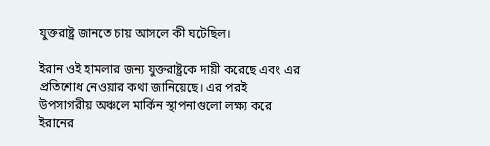যুক্তরাষ্ট্র জানতে চায় আসলে কী ঘটেছিল।

ইরান ওই হামলার জন্য যুক্তরাষ্ট্রকে দায়ী করেছে এবং এর প্রতিশোধ নেওয়ার কথা জানিয়েছে। এর পরই উপসাগরীয় অঞ্চলে মার্কিন স্থাপনাগুলো লক্ষ্য করে ইরানের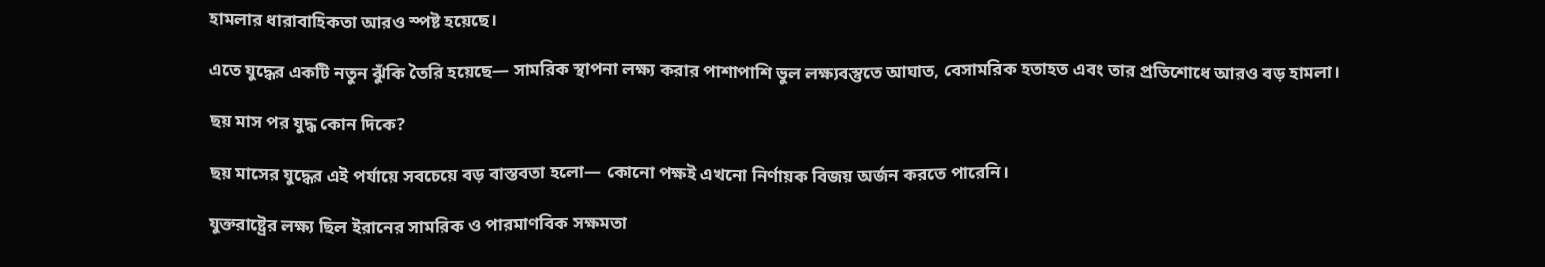হামলার ধারাবাহিকতা আরও স্পষ্ট হয়েছে।

এতে যুদ্ধের একটি নতুন ঝুঁকি তৈরি হয়েছে— সামরিক স্থাপনা লক্ষ্য করার পাশাপাশি ভুল লক্ষ্যবস্তুতে আঘাত, বেসামরিক হতাহত এবং তার প্রতিশোধে আরও বড় হামলা।

ছয় মাস পর যুদ্ধ কোন দিকে?

ছয় মাসের যুদ্ধের এই পর্যায়ে সবচেয়ে বড় বাস্তবতা হলো— কোনো পক্ষই এখনো নির্ণায়ক বিজয় অর্জন করতে পারেনি।

যুক্তরাষ্ট্রের লক্ষ্য ছিল ইরানের সামরিক ও পারমাণবিক সক্ষমতা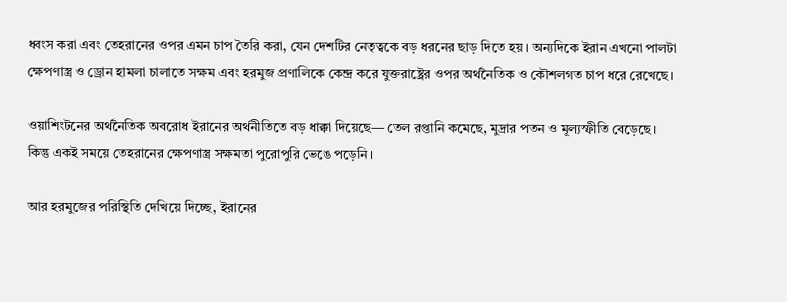ধ্বংস করা এবং তেহরানের ওপর এমন চাপ তৈরি করা, যেন দেশটির নেতৃত্বকে বড় ধরনের ছাড় দিতে হয়। অন্যদিকে ইরান এখনো পালটা ক্ষেপণাস্ত্র ও ড্রোন হামলা চালাতে সক্ষম এবং হরমুজ প্রণালিকে কেন্দ্র করে যুক্তরাষ্ট্রের ওপর অর্থনৈতিক ও কৌশলগত চাপ ধরে রেখেছে।

ওয়াশিংটনের অর্থনৈতিক অবরোধ ইরানের অর্থনীতিতে বড় ধাক্কা দিয়েছে— তেল রপ্তানি কমেছে, মুদ্রার পতন ও মূল্যস্ফীতি বেড়েছে। কিন্তু একই সময়ে তেহরানের ক্ষেপণাস্ত্র সক্ষমতা পুরোপুরি ভেঙে পড়েনি।

আর হরমুজের পরিস্থিতি দেখিয়ে দিচ্ছে, ইরানের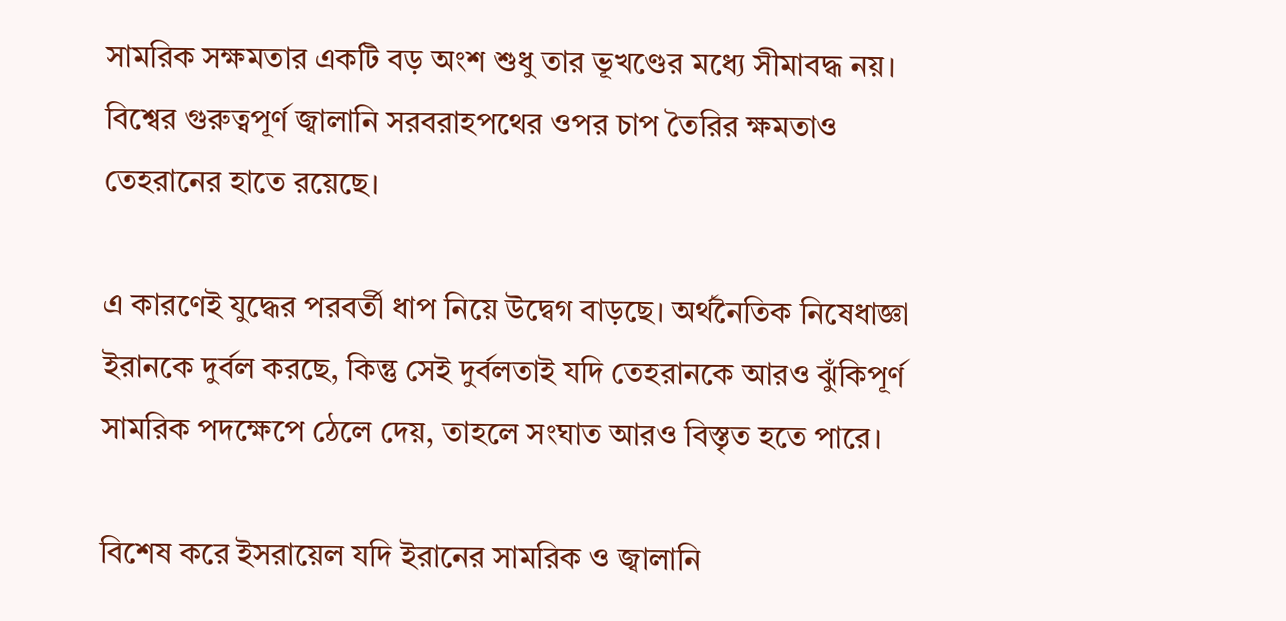সামরিক সক্ষমতার একটি বড় অংশ শুধু তার ভূখণ্ডের মধ্যে সীমাবদ্ধ নয়। বিশ্বের গুরুত্বপূর্ণ জ্বালানি সরবরাহপথের ওপর চাপ তৈরির ক্ষমতাও তেহরানের হাতে রয়েছে।

এ কারণেই যুদ্ধের পরবর্তী ধাপ নিয়ে উদ্বেগ বাড়ছে। অর্থনৈতিক নিষেধাজ্ঞা ইরানকে দুর্বল করছে, কিন্তু সেই দুর্বলতাই যদি তেহরানকে আরও ঝুঁকিপূর্ণ সামরিক পদক্ষেপে ঠেলে দেয়, তাহলে সংঘাত আরও বিস্তৃত হতে পারে।

বিশেষ করে ইসরায়েল যদি ইরানের সামরিক ও জ্বালানি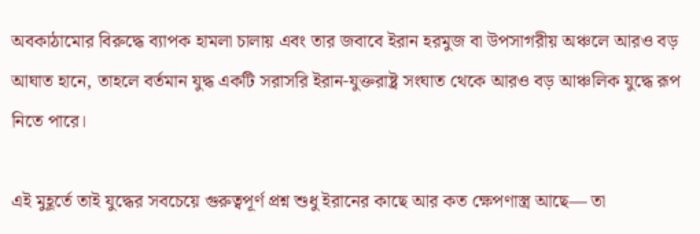অবকাঠামোর বিরুদ্ধে ব্যাপক হামলা চালায় এবং তার জবাবে ইরান হরমুজ বা উপসাগরীয় অঞ্চলে আরও বড় আঘাত হানে, তাহলে বর্তমান যুদ্ধ একটি সরাসরি ইরান-যুক্তরাষ্ট্র সংঘাত থেকে আরও বড় আঞ্চলিক যুদ্ধে রূপ নিতে পারে।

এই মুহূর্তে তাই যুদ্ধের সবচেয়ে গুরুত্বপূর্ণ প্রশ্ন শুধু ইরানের কাছে আর কত ক্ষেপণাস্ত্র আছে— তা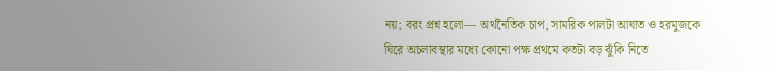নয়; বরং প্রশ্ন হলো— অর্থনৈতিক চাপ, সামরিক পালটা আঘাত ও হরমুজকে ঘিরে অচলাবস্থার মধ্যে কোনো পক্ষ প্রথমে কতটা বড় ঝুঁকি নিতে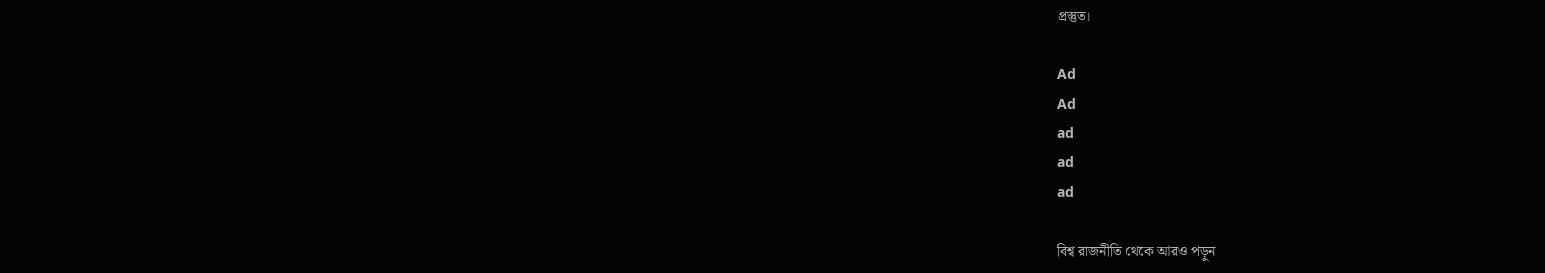প্রস্তুত।

Ad
Ad
ad
ad
ad

বিশ্ব রাজনীতি থেকে আরও পড়ুন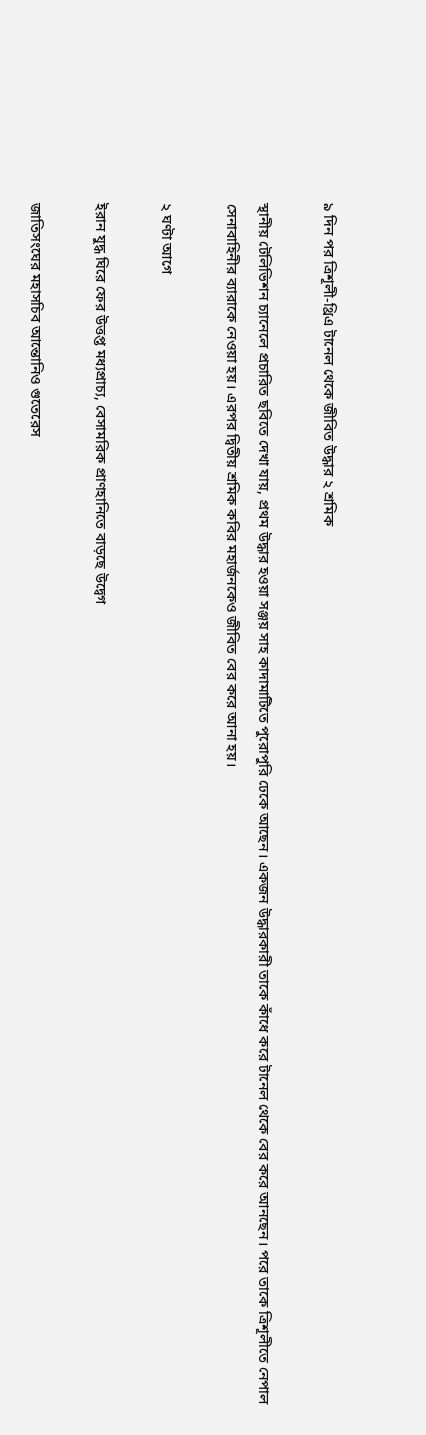৯ দিন পর ত্রিশূলী-থ্রিএ টানেল থেকে জীবিত উদ্ধার ২ শ্রমিক

স্থানীয় টেলিভিশন চ্যানেলে প্রচারিত ছবিতে দেখা যায়, প্রথম উদ্ধার হওয়া সঞ্জয় সাহ কাদামাটিতে পুরোপুরি ঢেকে আছেন। একজন উদ্ধারকারী তাকে কাঁধে করে টানেল থেকে বের করে আনছেন। পরে তাকে ত্রিশূলীতে নেপাল সেনাবাহিনীর ব্যারাকে নেওয়া হয়। এরপর দ্বিতীয় শ্রমিক কবির মহার্জনকেও জীবিত বের করে আনা হয়।

২ ঘণ্টা আগে

ইরান যুদ্ধ ঘিরে ফের উত্তপ্ত মধ্যপ্রাচ্য, বেসামরিক প্রাণহানিতে বাড়ছে উদ্বেগ

জাতিসংঘের মহাসচিব আন্তোনিও গুতেরেস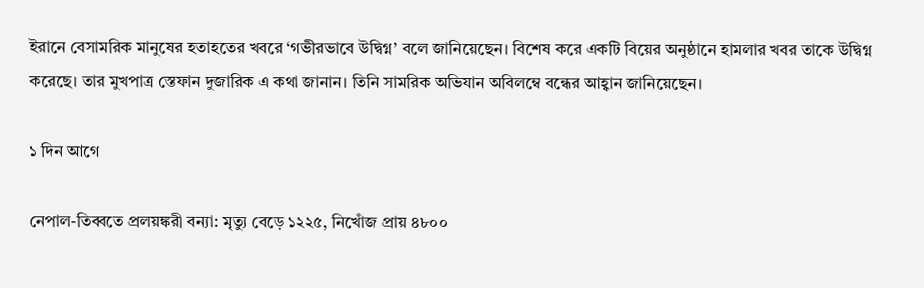ইরানে বেসামরিক মানুষের হতাহতের খবরে ‘গভীরভাবে উদ্বিগ্ন’ বলে জানিয়েছেন। বিশেষ করে একটি বিয়ের অনুষ্ঠানে হামলার খবর তাকে উদ্বিগ্ন করেছে। তার মুখপাত্র স্তেফান দুজারিক এ কথা জানান। তিনি সামরিক অভিযান অবিলম্বে বন্ধের আহ্বান জানিয়েছেন।

১ দিন আগে

নেপাল-তিব্বতে প্রলয়ঙ্করী বন্যা: মৃত্যু বেড়ে ১২২৫, নিখোঁজ প্রায় ৪৮০০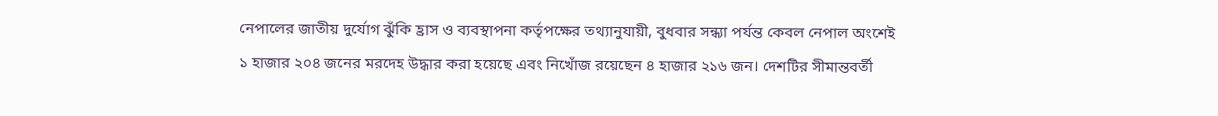নেপালের জাতীয় দুর্যোগ ঝুঁকি হ্রাস ও ব্যবস্থাপনা কর্তৃপক্ষের তথ্যানুযায়ী, বুধবার সন্ধ্যা পর্যন্ত কেবল নেপাল অংশেই ১ হাজার ২০৪ জনের মরদেহ উদ্ধার করা হয়েছে এবং নিখোঁজ রয়েছেন ৪ হাজার ২১৬ জন। দেশটির সীমান্তবর্তী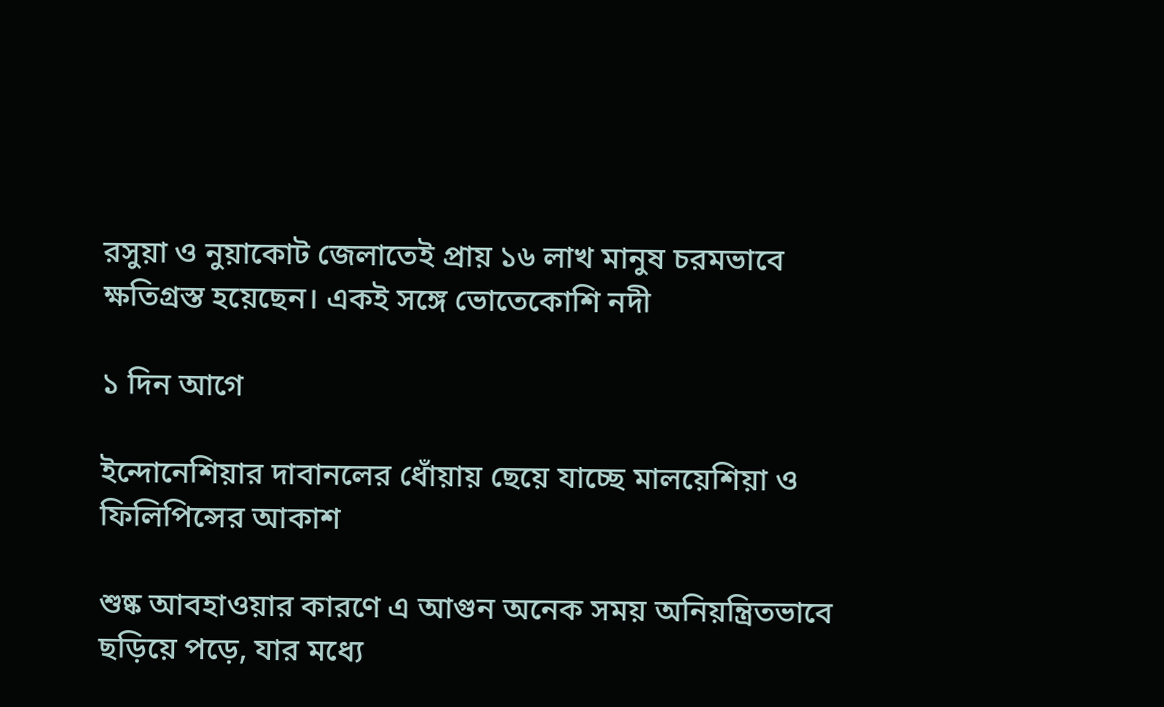রসুয়া ও নুয়াকোট জেলাতেই প্রায় ১৬ লাখ মানুষ চরমভাবে ক্ষতিগ্রস্ত হয়েছেন। একই সঙ্গে ভোতেকোশি নদী

১ দিন আগে

ইন্দোনেশিয়ার দাবানলের ধোঁয়ায় ছেয়ে যাচ্ছে মালয়েশিয়া ও ফিলিপিন্সের আকাশ

শুষ্ক আবহাওয়ার কারণে এ আগুন অনেক সময় অনিয়ন্ত্রিতভাবে ছড়িয়ে পড়ে, যার মধ্যে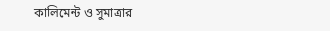কালিমেন্ট ও সুমাত্রার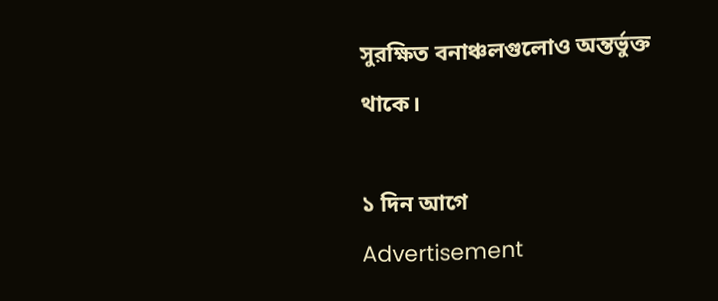সুরক্ষিত বনাঞ্চলগুলোও অন্তর্ভুক্ত থাকে।

১ দিন আগে
Advertisement